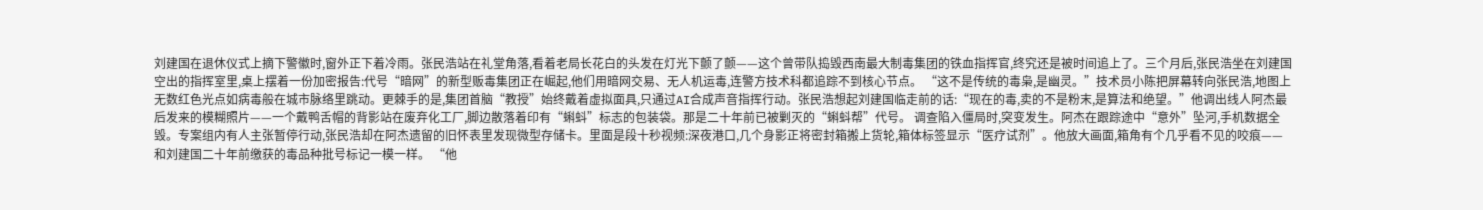刘建国在退休仪式上摘下警徽时,窗外正下着冷雨。张民浩站在礼堂角落,看着老局长花白的头发在灯光下颤了颤——这个曾带队捣毁西南最大制毒集团的铁血指挥官,终究还是被时间追上了。三个月后,张民浩坐在刘建国空出的指挥室里,桌上摆着一份加密报告:代号“暗网”的新型贩毒集团正在崛起,他们用暗网交易、无人机运毒,连警方技术科都追踪不到核心节点。 “这不是传统的毒枭,是幽灵。”技术员小陈把屏幕转向张民浩,地图上无数红色光点如病毒般在城市脉络里跳动。更棘手的是,集团首脑“教授”始终戴着虚拟面具,只通过AI合成声音指挥行动。张民浩想起刘建国临走前的话:“现在的毒,卖的不是粉末,是算法和绝望。”他调出线人阿杰最后发来的模糊照片——一个戴鸭舌帽的背影站在废弃化工厂,脚边散落着印有“蝌蚪”标志的包装袋。那是二十年前已被剿灭的“蝌蚪帮”代号。 调查陷入僵局时,突变发生。阿杰在跟踪途中“意外”坠河,手机数据全毁。专案组内有人主张暂停行动,张民浩却在阿杰遗留的旧怀表里发现微型存储卡。里面是段十秒视频:深夜港口,几个身影正将密封箱搬上货轮,箱体标签显示“医疗试剂”。他放大画面,箱角有个几乎看不见的咬痕——和刘建国二十年前缴获的毒品种批号标记一模一样。 “他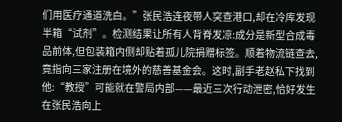们用医疗通道洗白。”张民浩连夜带人突查港口,却在冷库发现半箱“试剂”。检测结果让所有人背脊发凉:成分是新型合成毒品前体,但包装箱内侧却贴着孤儿院捐赠标签。顺着物流链查去,竟指向三家注册在境外的慈善基金会。这时,副手老赵私下找到他:“教授”可能就在警局内部——最近三次行动泄密,恰好发生在张民浩向上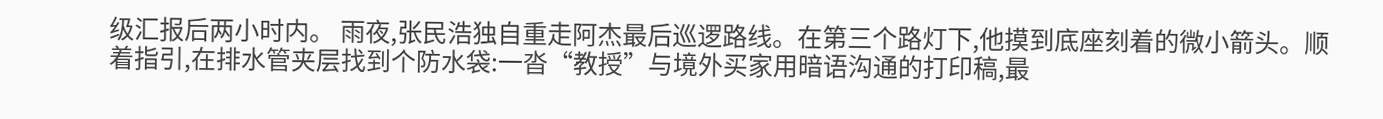级汇报后两小时内。 雨夜,张民浩独自重走阿杰最后巡逻路线。在第三个路灯下,他摸到底座刻着的微小箭头。顺着指引,在排水管夹层找到个防水袋:一沓“教授”与境外买家用暗语沟通的打印稿,最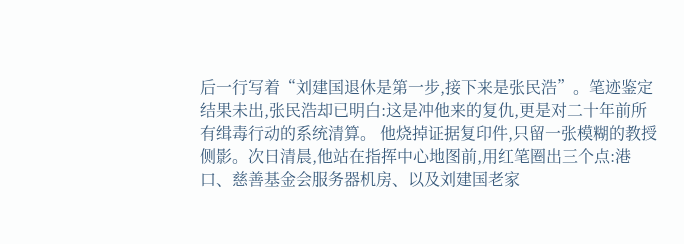后一行写着“刘建国退休是第一步,接下来是张民浩”。笔迹鉴定结果未出,张民浩却已明白:这是冲他来的复仇,更是对二十年前所有缉毒行动的系统清算。 他烧掉证据复印件,只留一张模糊的教授侧影。次日清晨,他站在指挥中心地图前,用红笔圈出三个点:港口、慈善基金会服务器机房、以及刘建国老家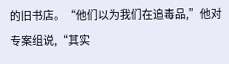的旧书店。“他们以为我们在追毒品,”他对专案组说,“其实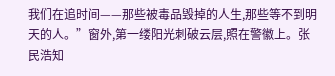我们在追时间——那些被毒品毁掉的人生,那些等不到明天的人。”窗外,第一缕阳光刺破云层,照在警徽上。张民浩知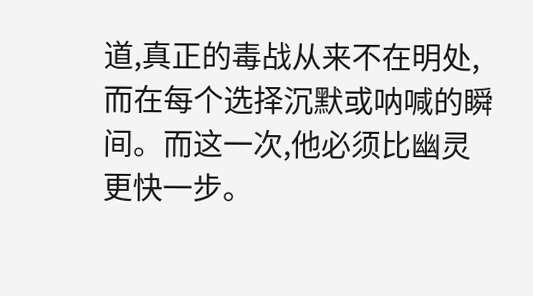道,真正的毒战从来不在明处,而在每个选择沉默或呐喊的瞬间。而这一次,他必须比幽灵更快一步。